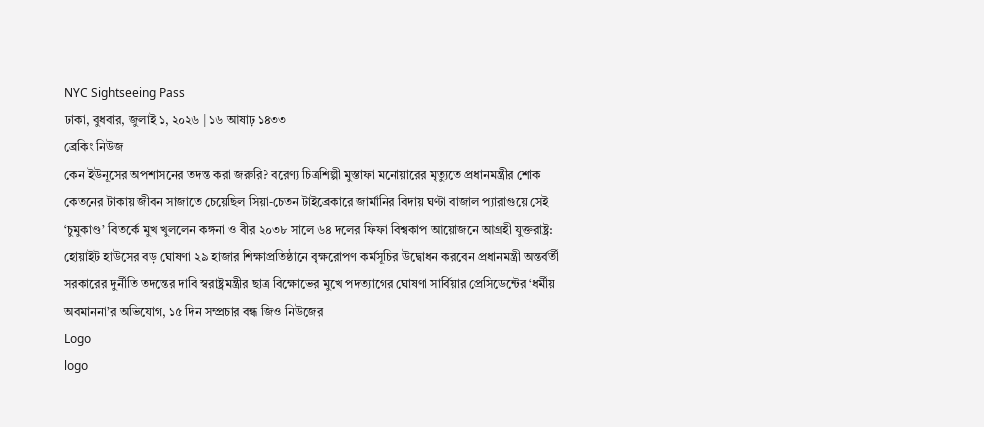NYC Sightseeing Pass
ঢাকা, বুধবার, জুলাই ১, ২০২৬ | ১৬ আষাঢ় ১৪৩৩
ব্রেকিং নিউজ
কেন ইউনূসের অপশাসনের তদন্ত করা জরুরি? বরেণ্য চিত্রশিল্পী মুস্তাফা মনোয়ারের মৃত্যুতে প্রধানমন্ত্রীর শোক কেতনের টাকায় জীবন সাজাতে চেয়েছিল সিয়া-চেতন টাইব্রেকারে জার্মানির বিদায় ঘণ্টা বাজাল প্যারাগুয়ে সেই ‘চুমুকাণ্ড’ বিতর্কে মুখ খুললেন কঙ্গনা ও বীর ২০৩৮ সালে ৬৪ দলের ফিফা বিশ্বকাপ আয়োজনে আগ্রহী যুক্তরাষ্ট্র: হোয়াইট হাউসের বড় ঘোষণা ২৯ হাজার শিক্ষাপ্রতিষ্ঠানে বৃক্ষরোপণ কর্মসূচির উদ্বোধন করবেন প্রধানমন্ত্রী অন্তর্বর্তী সরকারের দুর্নীতি তদন্তের দাবি স্বরাষ্ট্রমন্ত্রীর ছাত্র বিক্ষোভের মুখে পদত্যাগের ঘোষণা সার্বিয়ার প্রেসিডেন্টের ‘ধর্মীয় অবমাননা’র অভিযোগ, ১৫ দিন সম্প্রচার বন্ধ জিও নিউজের
Logo
logo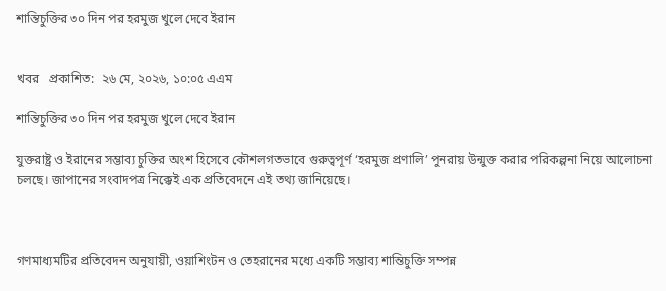শান্তিচুক্তির ৩০ দিন পর হরমুজ খুলে দেবে ইরান


খবর   প্রকাশিত:  ২৬ মে, ২০২৬, ১০:০৫ এএম

শান্তিচুক্তির ৩০ দিন পর হরমুজ খুলে দেবে ইরান

যুক্তরাষ্ট্র ও ইরানের সম্ভাব্য চুক্তির অংশ হিসেবে কৌশলগতভাবে গুরুত্বপূর্ণ ‘হরমুজ প্রণালি’ পুনরায় উন্মুক্ত করার পরিকল্পনা নিয়ে আলোচনা চলছে। জাপানের সংবাদপত্র নিক্কেই এক প্রতিবেদনে এই তথ্য জানিয়েছে।



গণমাধ্যমটির প্রতিবেদন অনুযায়ী, ওয়াশিংটন ও তেহরানের মধ্যে একটি সম্ভাব্য শান্তিচুক্তি সম্পন্ন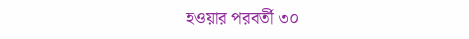হওয়ার পরবর্তী ৩০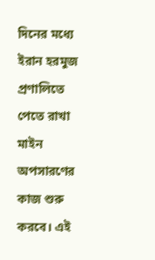দিনের মধ্যে ইরান হরমুজ প্রণালিতে পেতে রাখা মাইন অপসারণের কাজ শুরু করবে। এই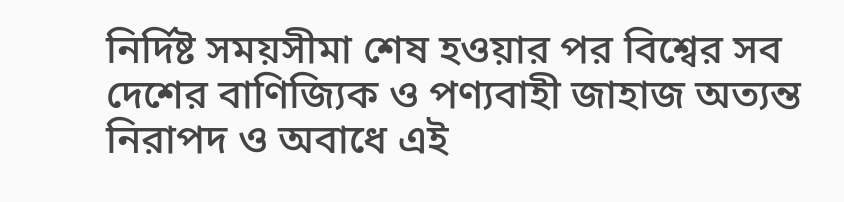নির্দিষ্ট সময়সীমা শেষ হওয়ার পর বিশ্বের সব দেশের বাণিজ্যিক ও পণ্যবাহী জাহাজ অত্যন্ত নিরাপদ ও অবাধে এই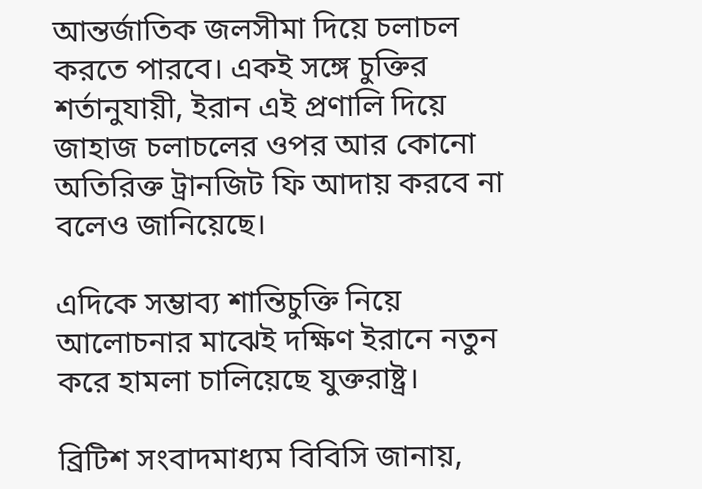আন্তর্জাতিক জলসীমা দিয়ে চলাচল করতে পারবে। একই সঙ্গে চুক্তির শর্তানুযায়ী, ইরান এই প্রণালি দিয়ে জাহাজ চলাচলের ওপর আর কোনো অতিরিক্ত ট্রানজিট ফি আদায় করবে না বলেও জানিয়েছে।

এদিকে সম্ভাব্য শান্তিচুক্তি নিয়ে আলোচনার মাঝেই দক্ষিণ ইরানে নতুন করে হামলা চালিয়েছে যুক্তরাষ্ট্র।

ব্রিটিশ সংবাদমাধ্যম বিবিসি জানায়,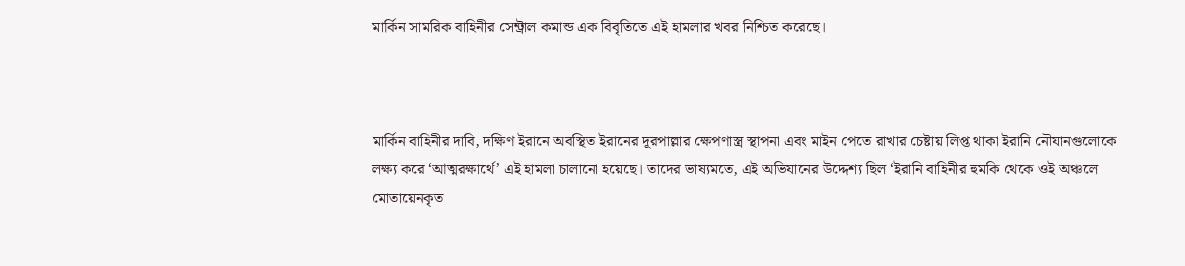মার্কিন সামরিক বাহিনীর সেন্ট্রাল কমান্ড এক বিবৃতিতে এই হামলার খবর নিশ্চিত করেছে।



মার্কিন বাহিনীর দাবি, দক্ষিণ ইরানে অবস্থিত ইরানের দূরপাল্লার ক্ষেপণাস্ত্র স্থাপনা এবং মাইন পেতে রাখার চেষ্টায় লিপ্ত থাকা ইরানি নৌযানগুলোকে লক্ষ্য করে ‘আত্মরক্ষার্থে’ এই হামলা চালানো হয়েছে। তাদের ভাষ্যমতে, এই অভিযানের উদ্দেশ্য ছিল ‘ইরানি বাহিনীর হুমকি থেকে ওই অঞ্চলে মোতায়েনকৃত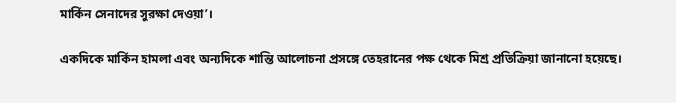মার্কিন সেনাদের সুরক্ষা দেওয়া’।

একদিকে মার্কিন হামলা এবং অন্যদিকে শান্তি আলোচনা প্রসঙ্গে তেহরানের পক্ষ থেকে মিশ্র প্রতিক্রিয়া জানানো হয়েছে।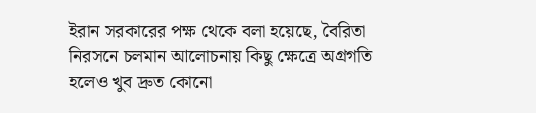ইরান সরকারের পক্ষ থেকে বলা হয়েছে, বৈরিতা নিরসনে চলমান আলোচনায় কিছু ক্ষেত্রে অগ্রগতি হলেও খুব দ্রুত কোনো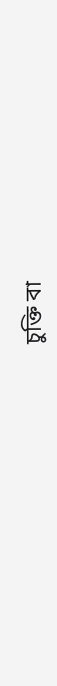চুক্তি বা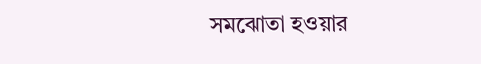সমঝোতা হওয়ার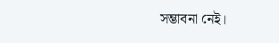সম্ভাবনা নেই।